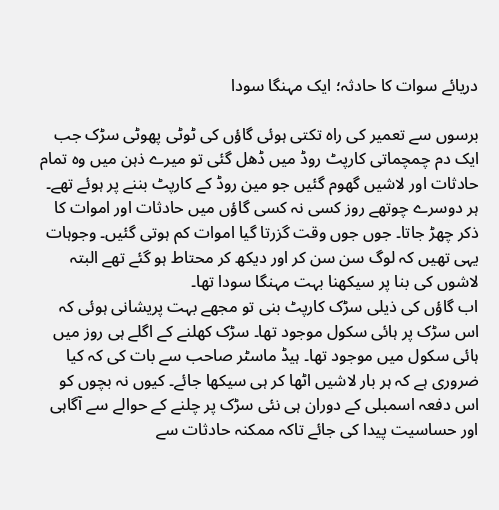دریائے سوات کا حادثہ؛ ایک مہنگا سودا

برسوں سے تعمیر کی راہ تکتی ہوئی گاؤں کی ٹوٹی پھوٹی سڑک جب ایک دم چمچماتی کارپٹ روڈ میں ڈھل گئی تو میرے ذہن میں وہ تمام حادثات اور لاشیں گھوم گئیں جو مین روڈ کے کارپٹ بننے پر ہوئے تھے۔ ہر دوسرے چوتھے روز کسی نہ کسی گاؤں میں حادثات اور اموات کا ذکر چھڑ جاتا۔ جوں جوں وقت گزرتا گیا اموات کم ہوتی گئیں۔ وجوہات یہی تھیں کہ لوگ سن سن کر اور دیکھ کر محتاط ہو گئے تھے البتہ لاشوں کی بنا پر سیکھنا بہت مہنگا سودا تھا۔
اب گاؤں کی ذیلی سڑک کارپٹ بنی تو مجھے بہت پریشانی ہوئی کہ اس سڑک پر ہائی سکول موجود تھا۔ سڑک کھلنے کے اگلے ہی روز میں ہائی سکول میں موجود تھا۔ ہیڈ ماسٹر صاحب سے بات کی کہ کیا ضروری ہے کہ ہر بار لاشیں اٹھا کر ہی سیکھا جائے۔ کیوں نہ بچوں کو اس دفعہ اسمبلی کے دوران ہی نئی سڑک پر چلنے کے حوالے سے آگاہی اور حساسیت پیدا کی جائے تاکہ ممکنہ حادثات سے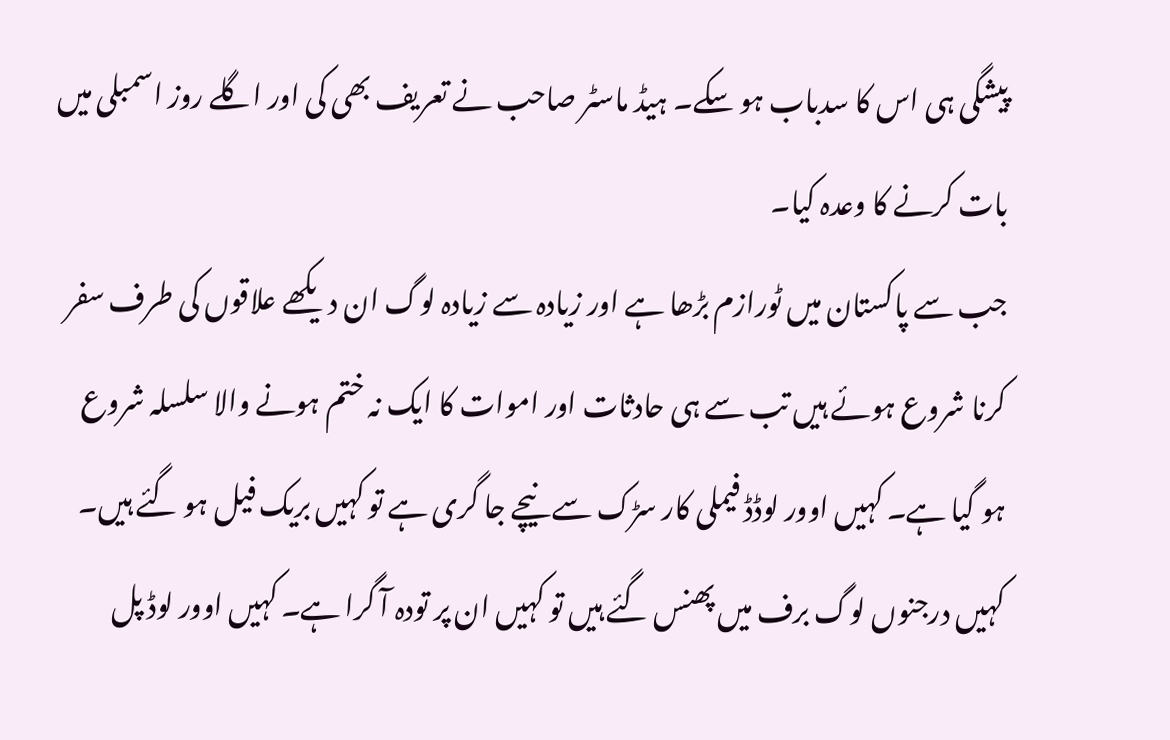پیشگی ہی اس کا سدباب ہو سکے۔ ہیڈ ماسٹر صاحب نے تعریف بھی کی اور اگلے روز اسمبلی میں بات کرنے کا وعدہ کیا۔
جب سے پاکستان میں ٹورازم بڑھا ہے اور زیادہ سے زیادہ لوگ ان دیکھے علاقوں کی طرف سفر کرنا شروع ہوئے ہیں تب سے ہی حادثات اور اموات کا ایک نہ ختم ہونے والا سلسلہ شروع ہو گیا ہے۔ کہیں اوور لوڈڈ فیملی کار سڑک سے نیچے جا گری ہے تو کہیں بریک فیل ہو گئے ہیں۔ کہیں درجنوں لوگ برف میں پھنس گئے ہیں تو کہیں ان پر تودہ آ گرا ہے۔ کہیں اوور لوڈ پل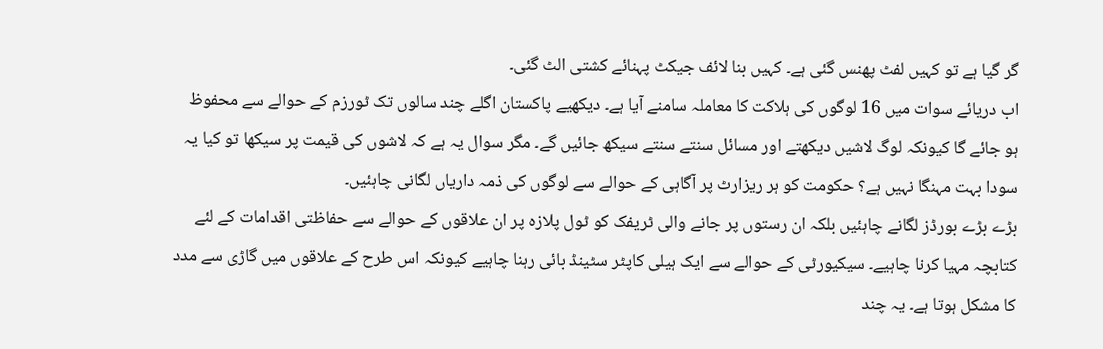گر گیا ہے تو کہیں لفٹ پھنس گئی ہے۔ کہیں بنا لائف جیکٹ پہنائے کشتی الٹ گئی۔
اب دریائے سوات میں 16 لوگوں کی ہلاکت کا معاملہ سامنے آیا ہے۔ دیکھیے پاکستان اگلے چند سالوں تک ٹورزم کے حوالے سے محفوظ ہو جائے گا کیونکہ لوگ لاشیں دیکھتے اور مسائل سنتے سنتے سیکھ جائیں گے۔ مگر سوال یہ ہے کہ لاشوں کی قیمت پر سیکھا تو کیا یہ سودا بہت مہنگا نہیں ہے؟ حکومت کو ہر ریزارٹ پر آگاہی کے حوالے سے لوگوں کی ذمہ داریاں لگانی چاہئیں۔
بڑے بڑے بورڈز لگانے چاہئیں بلکہ ان رستوں پر جانے والی ٹریفک کو ٹول پلازہ پر ان علاقوں کے حوالے سے حفاظتی اقدامات کے لئے کتابچہ مہیا کرنا چاہیے۔ سیکیورٹی کے حوالے سے ایک ہیلی کاپٹر سٹینڈ بائی رہنا چاہیے کیونکہ اس طرح کے علاقوں میں گاڑی سے مدد کا مشکل ہوتا ہے۔ یہ چند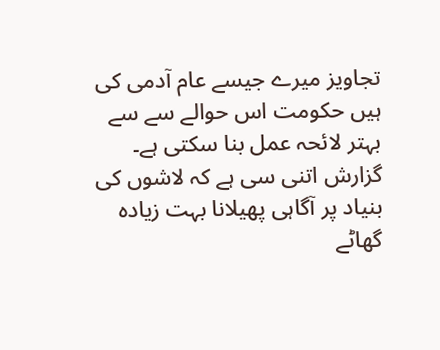تجاویز میرے جیسے عام آدمی کی ہیں حکومت اس حوالے سے سے بہتر لائحہ عمل بنا سکتی ہے۔ گزارش اتنی سی ہے کہ لاشوں کی بنیاد پر آگاہی پھیلانا بہت زیادہ گھاٹے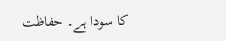کا سودا ہے۔ حفاظت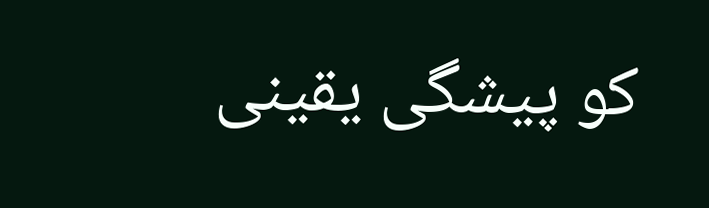کو پیشگی یقینی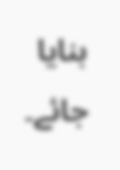بنایا جائے۔